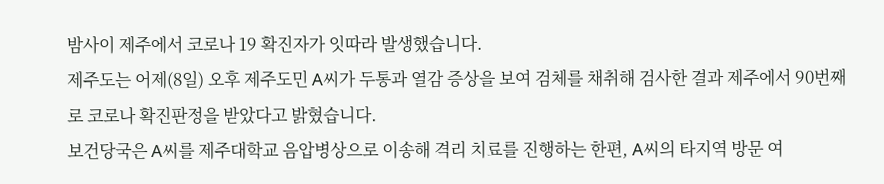밤사이 제주에서 코로나 19 확진자가 잇따라 발생했습니다.
제주도는 어제(8일) 오후 제주도민 A씨가 두통과 열감 증상을 보여 검체를 채취해 검사한 결과 제주에서 90번째로 코로나 확진판정을 받았다고 밝혔습니다.
보건당국은 A씨를 제주대학교 음압병상으로 이송해 격리 치료를 진행하는 한편, A씨의 타지역 방문 여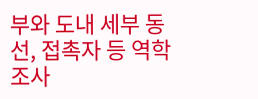부와 도내 세부 동선, 접촉자 등 역학조사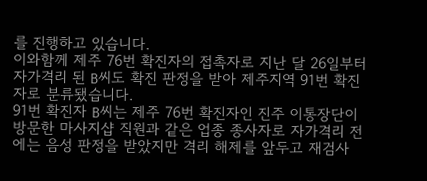를 진행하고 있습니다.
이와함께 제주 76번 확진자의 접촉자로 지난 달 26일부터 자가격리 된 B씨도 확진 판정을 받아 제주지역 91번 확진자로 분류됐습니다.
91번 확진자 B씨는 제주 76번 확진자인 진주 이통장단이 방문한 마사지샵 직원과 같은 업종 종사자로 자가격리 전에는 음성 판정을 받았지만 격리 해제를 앞두고 재검사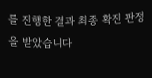를 진행한 결과 최종 확진 판정을 받았습니다